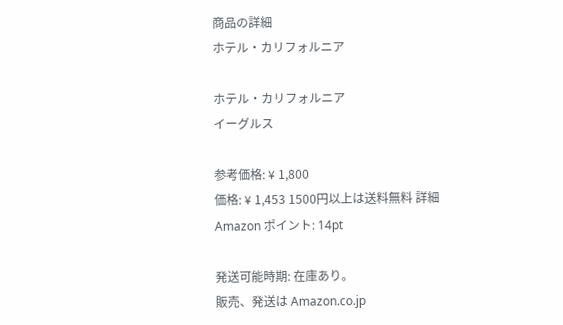商品の詳細
ホテル・カリフォルニア

ホテル・カリフォルニア
イーグルス

参考価格: ¥ 1,800
価格: ¥ 1,453 1500円以上は送料無料 詳細
Amazon ポイント: 14pt

発送可能時期: 在庫あり。
販売、発送は Amazon.co.jp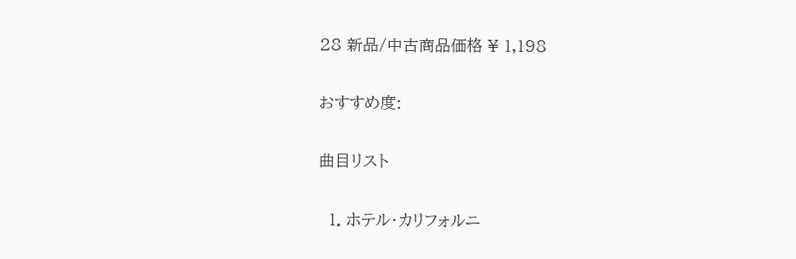28 新品/中古商品価格 ¥ 1,198

おすすめ度:

曲目リスト

  1. ホテル・カリフォルニ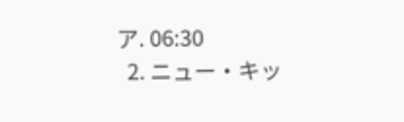ア. 06:30
  2. ニュー・キッ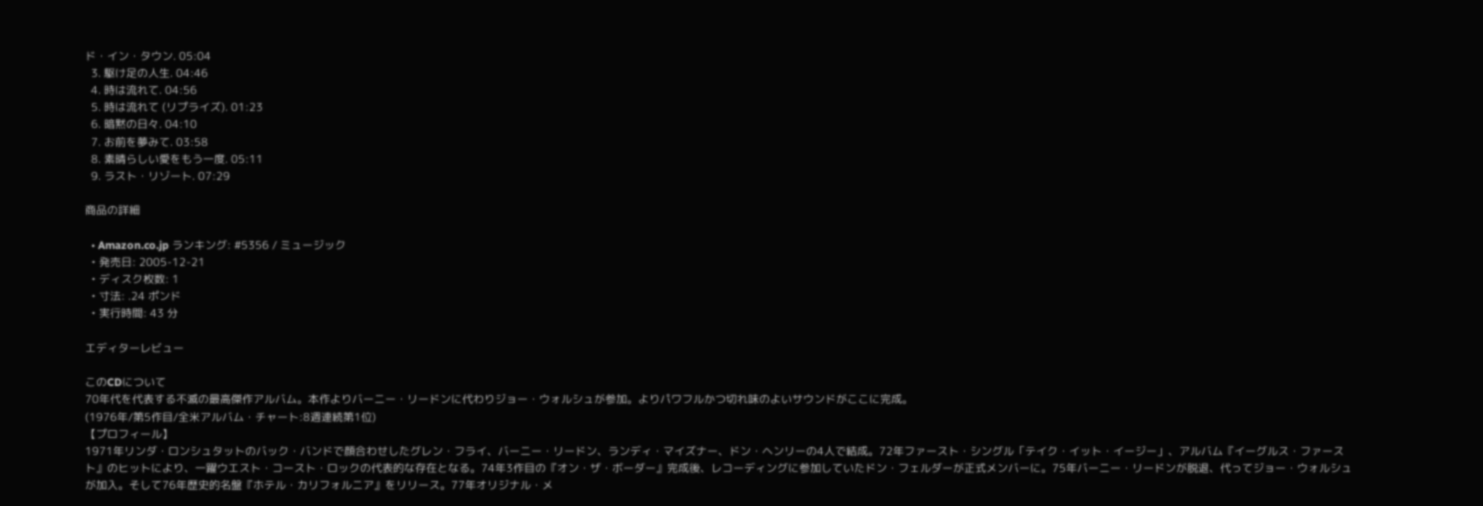ド・イン・タウン. 05:04
  3. 駆け足の人生. 04:46
  4. 時は流れて. 04:56
  5. 時は流れて (リプライズ). 01:23
  6. 暗黙の日々. 04:10
  7. お前を夢みて. 03:58
  8. 素晴らしい愛をもう一度. 05:11
  9. ラスト・リゾート. 07:29

商品の詳細

  • Amazon.co.jp ランキング: #5356 / ミュージック
  • 発売日: 2005-12-21
  • ディスク枚数: 1
  • 寸法: .24 ポンド
  • 実行時間: 43 分

エディターレビュー

このCDについて
70年代を代表する不滅の最高傑作アルバム。本作よりバーニー・リードンに代わりジョー・ウォルシュが参加。よりパワフルかつ切れ味のよいサウンドがここに完成。
(1976年/第5作目/全米アルバム・チャート:8週連続第1位)
【プロフィール】
1971年リンダ・ロンシュタットのバック・バンドで顔合わせしたグレン・フライ、バーニー・リードン、ランディ・マイズナー、ドン・ヘンリーの4人で結成。72年ファースト・シングル「テイク・イット・イージー」、アルバム『イーグルス・ファースト』のヒットにより、一躍ウエスト・コースト・ロックの代表的な存在となる。74年3作目の『オン・ザ・ボーダー』完成後、レコーディングに参加していたドン・フェルダーが正式メンバーに。75年バーニー・リードンが脱退、代ってジョー・ウォルシュが加入。そして76年歴史的名盤『ホテル・カリフォルニア』をリリース。77年オリジナル・メ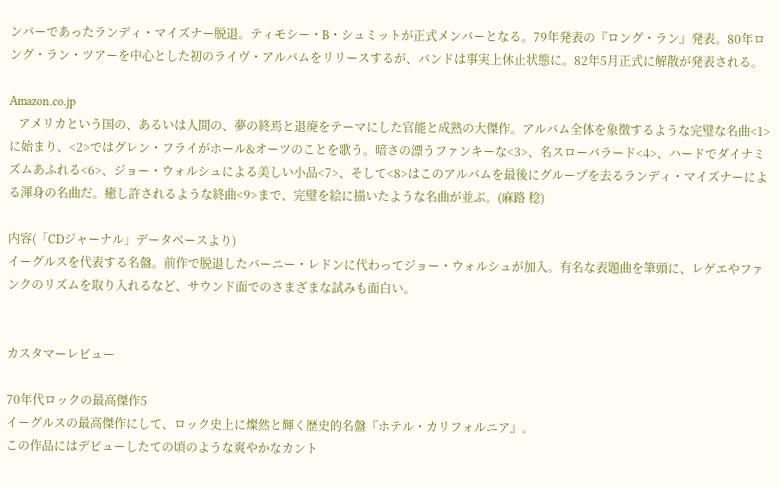ンバーであったランディ・マイズナー脱退。ティモシー・B・シュミットが正式メンバーとなる。79年発表の『ロング・ラン』発表。80年ロング・ラン・ツアーを中心とした初のライヴ・アルバムをリリースするが、バンドは事実上休止状態に。82年5月正式に解散が発表される。

Amazon.co.jp
   アメリカという国の、あるいは人間の、夢の終焉と退廃をテーマにした官能と成熟の大傑作。アルバム全体を象徴するような完璧な名曲<1>に始まり、<2>ではグレン・フライがホール&オーツのことを歌う。暗さの漂うファンキーな<3>、名スローバラード<4>、ハードでダイナミズムあふれる<6>、ジョー・ウォルシュによる美しい小品<7>、そして<8>はこのアルバムを最後にグループを去るランディ・マイズナーによる渾身の名曲だ。癒し許されるような終曲<9>まで、完璧を絵に描いたような名曲が並ぶ。(麻路 稔)

内容(「CDジャーナル」データベースより)
イーグルスを代表する名盤。前作で脱退したバーニー・レドンに代わってジョー・ウォルシュが加入。有名な表題曲を筆頭に、レゲエやファンクのリズムを取り入れるなど、サウンド面でのさまざまな試みも面白い。


カスタマーレビュー

70年代ロックの最高傑作5
イーグルスの最高傑作にして、ロック史上に燦然と輝く歴史的名盤『ホテル・カリフォルニア』。
この作品にはデビューしたての頃のような爽やかなカント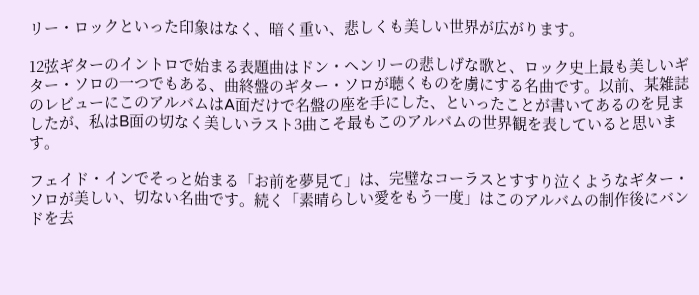リー・ロックといった印象はなく、暗く重い、悲しくも美しい世界が広がります。

12弦ギターのイントロで始まる表題曲はドン・ヘンリーの悲しげな歌と、ロック史上最も美しいギター・ソロの一つでもある、曲終盤のギター・ソロが聴くものを虜にする名曲です。以前、某雑誌のレビューにこのアルバムはA面だけで名盤の座を手にした、といったことが書いてあるのを見ましたが、私はB面の切なく美しいラスト3曲こそ最もこのアルバムの世界観を表していると思います。

フェイド・インでそっと始まる「お前を夢見て」は、完璧なコーラスとすすり泣くようなギター・ソロが美しい、切ない名曲です。続く「素晴らしい愛をもう一度」はこのアルバムの制作後にバンドを去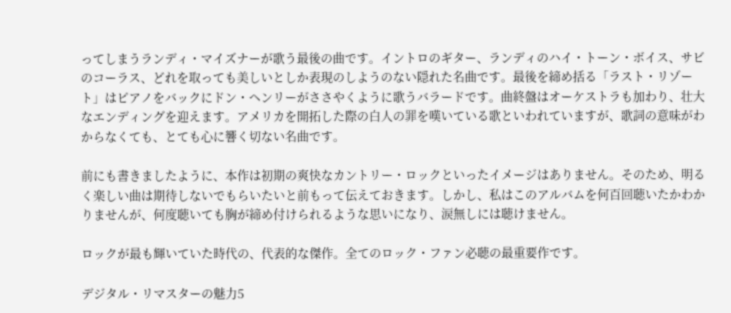ってしまうランディ・マイズナーが歌う最後の曲です。イントロのギター、ランディのハイ・トーン・ボイス、サビのコーラス、どれを取っても美しいとしか表現のしようのない隠れた名曲です。最後を締め括る「ラスト・リゾート」はピアノをバックにドン・ヘンリーがささやくように歌うバラードです。曲終盤はオーケストラも加わり、壮大なエンディングを迎えます。アメリカを開拓した際の白人の罪を嘆いている歌といわれていますが、歌詞の意味がわからなくても、とても心に響く切ない名曲です。

前にも書きましたように、本作は初期の爽快なカントリー・ロックといったイメージはありません。そのため、明るく楽しい曲は期待しないでもらいたいと前もって伝えておきます。しかし、私はこのアルバムを何百回聴いたかわかりませんが、何度聴いても胸が締め付けられるような思いになり、涙無しには聴けません。

ロックが最も輝いていた時代の、代表的な傑作。全てのロック・ファン必聴の最重要作です。

デジタル・リマスターの魅力5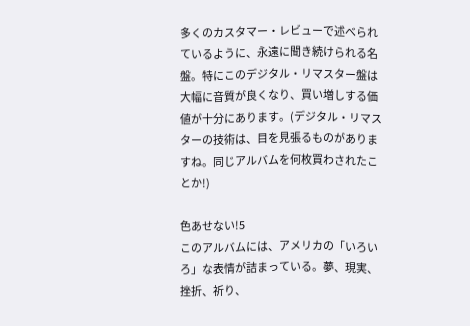多くのカスタマー・レビューで述べられているように、永遠に聞き続けられる名盤。特にこのデジタル・リマスター盤は大幅に音質が良くなり、買い増しする価値が十分にあります。(デジタル・リマスターの技術は、目を見張るものがありますね。同じアルバムを何枚買わされたことか!)

色あせない!5
このアルバムには、アメリカの「いろいろ」な表情が詰まっている。夢、現実、挫折、祈り、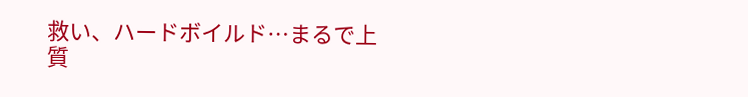救い、ハードボイルド…まるで上質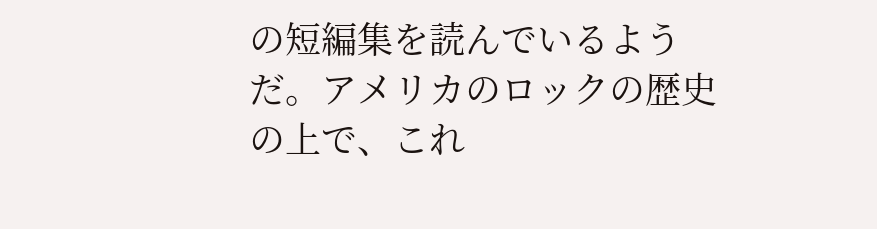の短編集を読んでいるようだ。アメリカのロックの歴史の上で、これ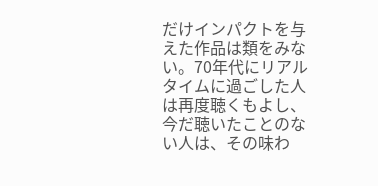だけインパクトを与えた作品は類をみない。70年代にリアルタイムに過ごした人は再度聴くもよし、今だ聴いたことのない人は、その味わ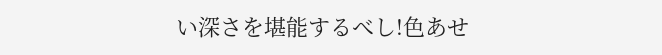い深さを堪能するべし!色あせ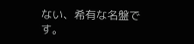ない、希有な名盤です。